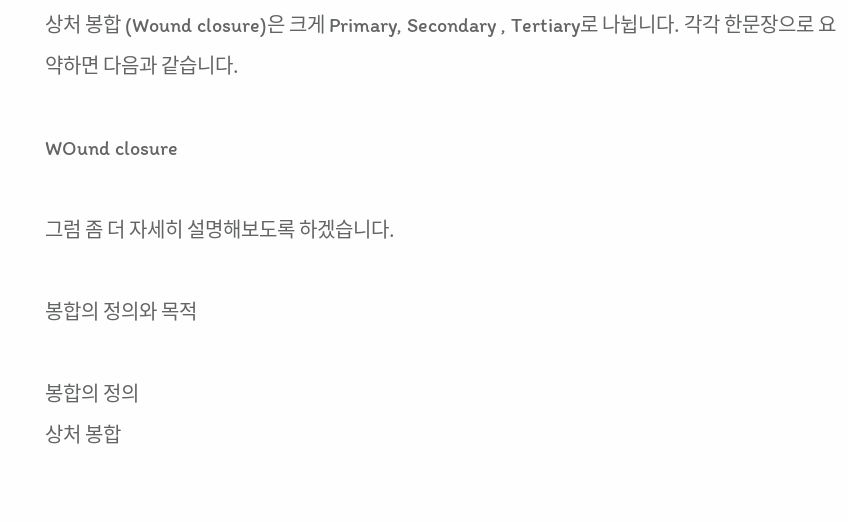상처 봉합 (Wound closure)은 크게 Primary, Secondary , Tertiary로 나뉩니다. 각각 한문장으로 요약하면 다음과 같습니다.

WOund closure

그럼 좀 더 자세히 설명해보도록 하겠습니다.

봉합의 정의와 목적

봉합의 정의
상처 봉합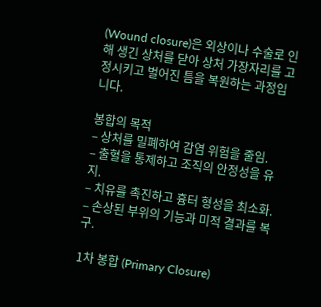(Wound closure)은 외상이나 수술로 인해 생긴 상처를 닫아 상처 가장자리를 고정시키고 벌어진 틈을 복원하는 과정입니다.

봉합의 목적
– 상처를 밀폐하여 감염 위험을 줄임.
– 출혈을 통제하고 조직의 안정성을 유지.
– 치유를 촉진하고 흉터 형성을 최소화.
– 손상된 부위의 기능과 미적 결과를 복구.

1차 봉합 (Primary Closure)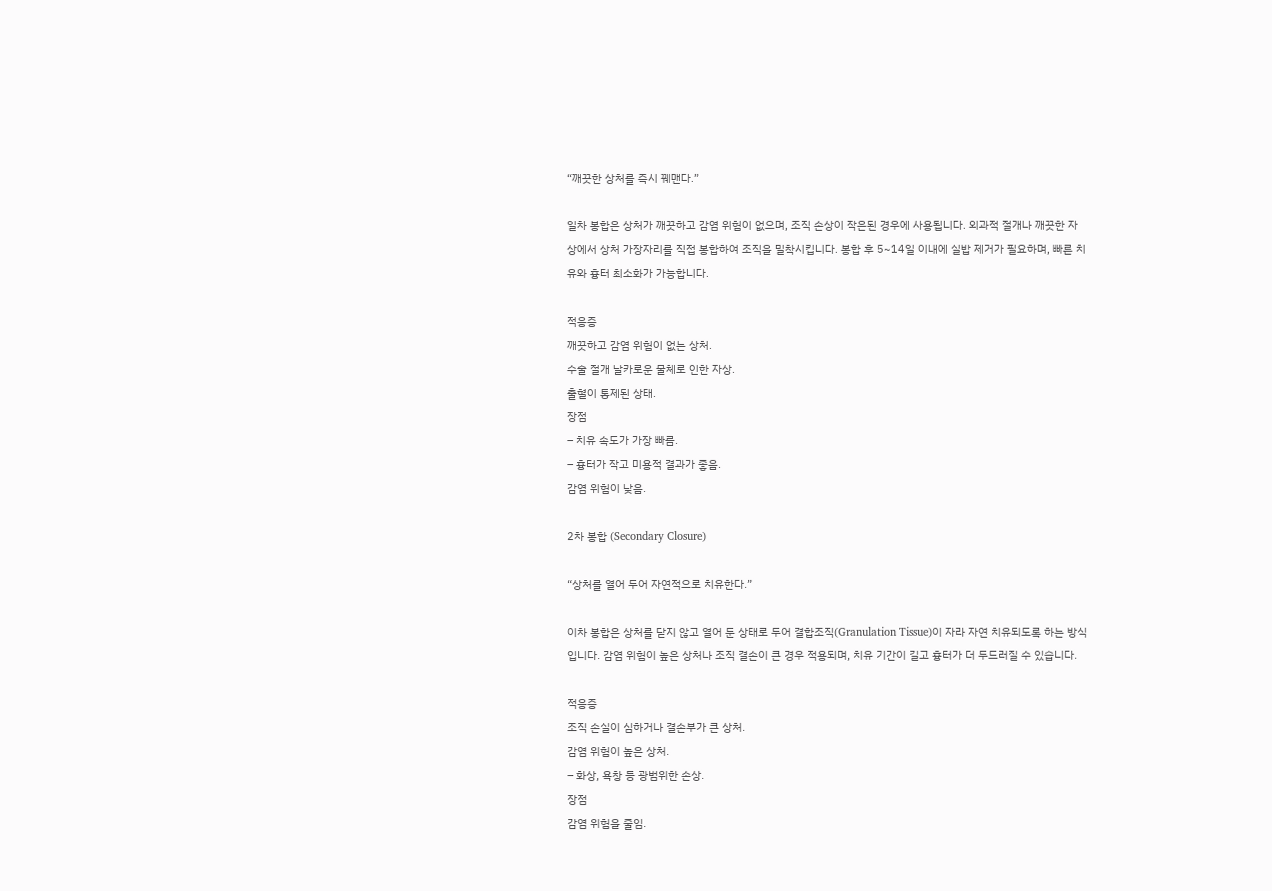“깨끗한 상처를 즉시 꿰맨다.”

일차 봉합은 상처가 깨끗하고 감염 위험이 없으며, 조직 손상이 작은된 경우에 사용됩니다. 외과적 절개나 깨끗한 자상에서 상처 가장자리를 직접 봉합하여 조직을 밀착시킵니다. 봉합 후 5~14일 이내에 실밥 제거가 필요하며, 빠른 치유와 흉터 최소화가 가능합니다.

적응증
깨끗하고 감염 위험이 없는 상처.
수술 절개 날카로운 물체로 인한 자상.
출혈이 통제된 상태.
장점
– 치유 속도가 가장 빠름.
– 흉터가 작고 미용적 결과가 좋음.
감염 위험이 낮음.

2차 봉합 (Secondary Closure)

“상처를 열어 두어 자연적으로 치유한다.”

이차 봉합은 상처를 닫지 않고 열어 둔 상태로 두어 결합조직(Granulation Tissue)이 자라 자연 치유되도록 하는 방식입니다. 감염 위험이 높은 상처나 조직 결손이 큰 경우 적용되며, 치유 기간이 길고 흉터가 더 두드러질 수 있습니다.

적응증
조직 손실이 심하거나 결손부가 큰 상처.
감염 위험이 높은 상처.
– 화상, 욕창 등 광범위한 손상.
장점
감염 위험을 줄임.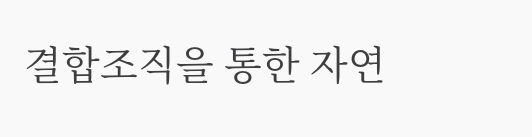결합조직을 통한 자연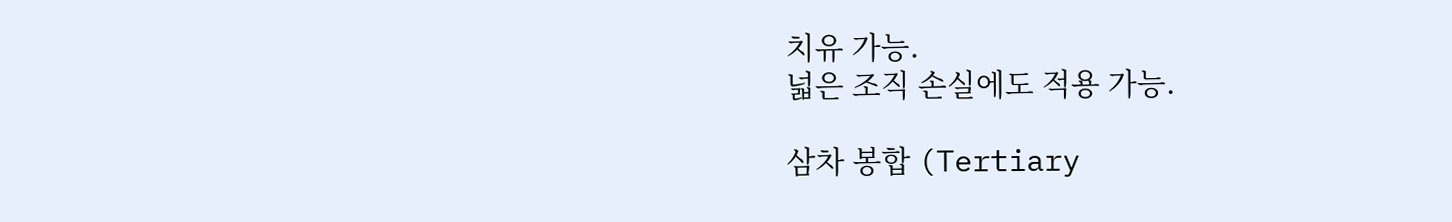치유 가능.
넓은 조직 손실에도 적용 가능.

삼차 봉합 (Tertiary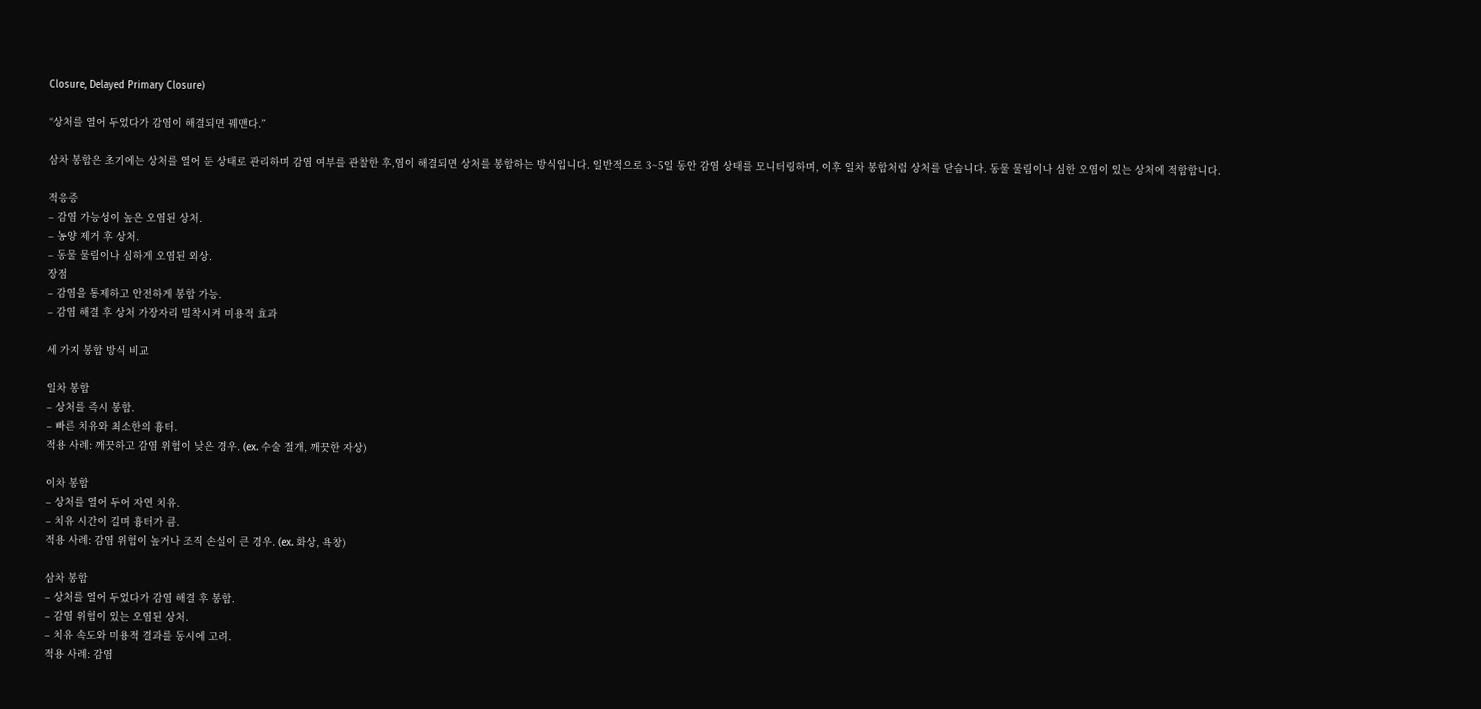Closure, Delayed Primary Closure)

“상처를 열어 두었다가 감염이 해결되면 꿰맨다.”

삼차 봉합은 초기에는 상처를 열어 둔 상태로 관리하며 감염 여부를 관찰한 후,염이 해결되면 상처를 봉합하는 방식입니다. 일반적으로 3~5일 동안 감염 상태를 모니터링하며, 이후 일차 봉합처럼 상처를 닫습니다. 동물 물림이나 심한 오염이 있는 상처에 적합합니다.

적응증
– 감염 가능성이 높은 오염된 상처.
– 농양 제거 후 상처.
– 동물 물림이나 심하게 오염된 외상.
장점
– 감염을 통제하고 안전하게 봉합 가능.
– 감염 해결 후 상처 가장자리 밀착시켜 미용적 효과

세 가지 봉합 방식 비교

일차 봉합
– 상처를 즉시 봉합.
– 빠른 치유와 최소한의 흉터.
적용 사례: 깨끗하고 감염 위험이 낮은 경우. (ex. 수술 절개, 깨끗한 자상)

이차 봉합
– 상처를 열어 두어 자연 치유.
– 치유 시간이 길며 흉터가 큼.
적용 사례: 감염 위험이 높거나 조직 손실이 큰 경우. (ex. 화상, 욕창)

삼차 봉합
– 상처를 열어 두었다가 감염 해결 후 봉합.
– 감염 위험이 있는 오염된 상처.
– 치유 속도와 미용적 결과를 동시에 고려.
적용 사례: 감염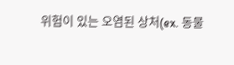위험이 있는 오염된 상처(ex. 동물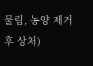물림, 농양 제거 후 상처)